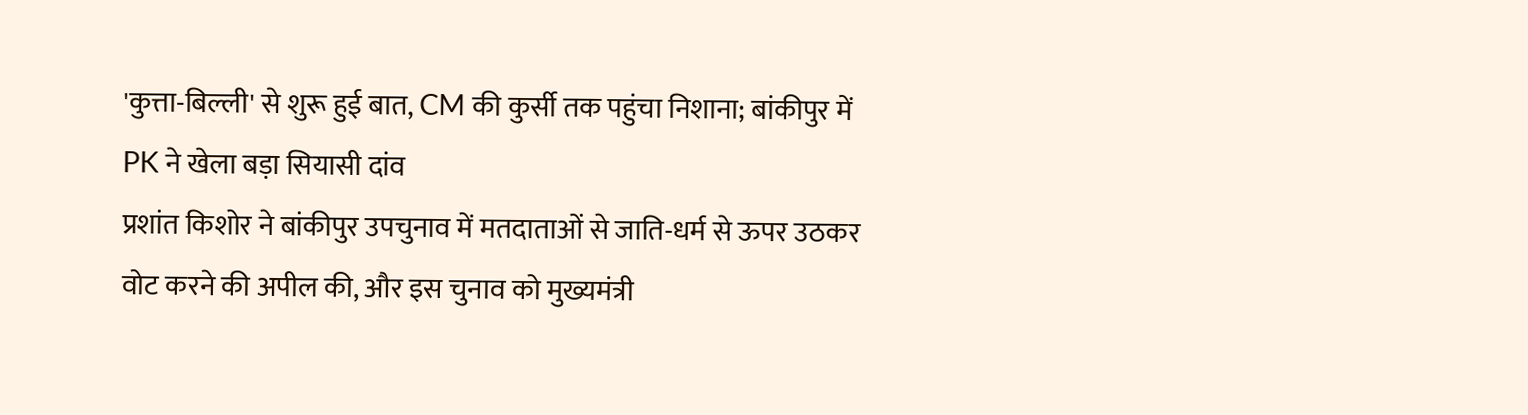'कुत्ता-बिल्ली' से शुरू हुई बात, CM की कुर्सी तक पहुंचा निशाना; बांकीपुर में PK ने खेला बड़ा सियासी दांव
प्रशांत किशोर ने बांकीपुर उपचुनाव में मतदाताओं से जाति-धर्म से ऊपर उठकर वोट करने की अपील की, और इस चुनाव को मुख्यमंत्री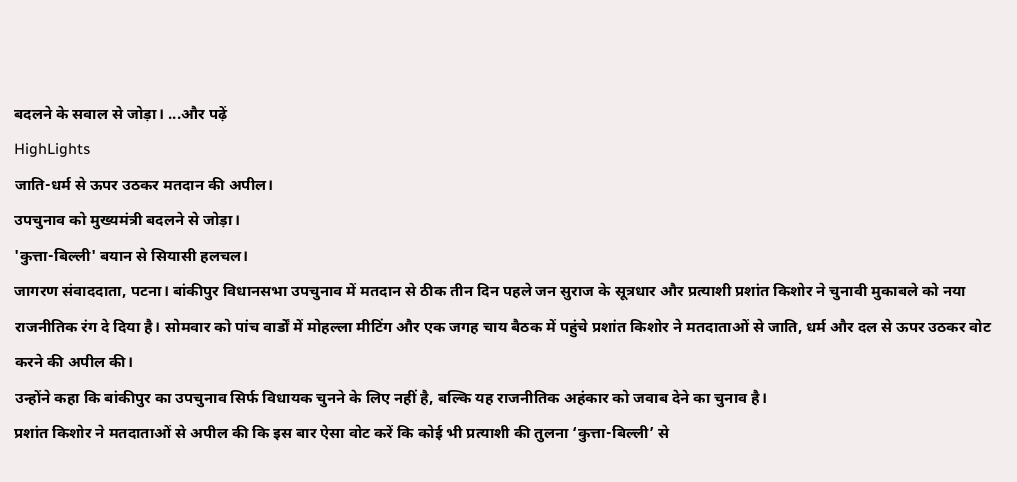बदलने के सवाल से जोड़ा। ...और पढ़ें
HighLights
जाति-धर्म से ऊपर उठकर मतदान की अपील।
उपचुनाव को मुख्यमंत्री बदलने से जोड़ा।
'कुत्ता-बिल्ली' बयान से सियासी हलचल।
जागरण संवाददाता, पटना। बांकीपुर विधानसभा उपचुनाव में मतदान से ठीक तीन दिन पहले जन सुराज के सूत्रधार और प्रत्याशी प्रशांत किशोर ने चुनावी मुकाबले को नया राजनीतिक रंग दे दिया है। सोमवार को पांच वार्डों में मोहल्ला मीटिंग और एक जगह चाय बैठक में पहुंचे प्रशांत किशोर ने मतदाताओं से जाति, धर्म और दल से ऊपर उठकर वोट करने की अपील की।
उन्होंने कहा कि बांकीपुर का उपचुनाव सिर्फ विधायक चुनने के लिए नहीं है, बल्कि यह राजनीतिक अहंकार को जवाब देने का चुनाव है।
प्रशांत किशोर ने मतदाताओं से अपील की कि इस बार ऐसा वोट करें कि कोई भी प्रत्याशी की तुलना ‘कुत्ता-बिल्ली’ से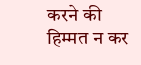करने की हिम्मत न कर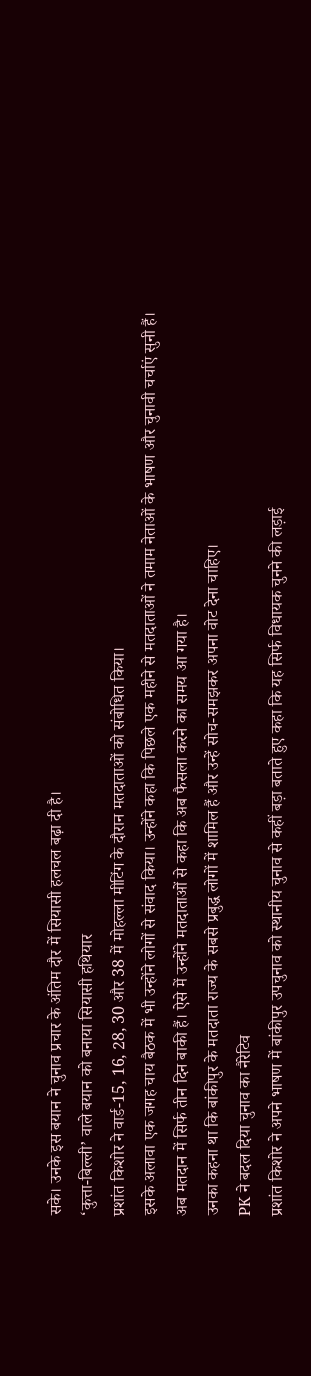सके। उनके इस बयान ने चुनाव प्रचार के अंतिम दौर में सियासी हलचल बढ़ा दी है।
‘कुत्ता-बिल्ली’ वाले बयान को बनाया सियासी हथियार
प्रशांत किशोर ने वार्ड-15, 16, 28, 30 और 38 में मोहल्ला मीटिंग के दौरान मतदाताओं को संबोधित किया।
इसके अलावा एक जगह चाय बैठक में भी उन्होंने लोगों से संवाद किया। उन्होंने कहा कि पिछले एक महीने से मतदाताओं ने तमाम नेताओं के भाषण और चुनावी चर्चाएं सुनी हैं।
अब मतदान में सिर्फ तीन दिन बाकी हैं। ऐसे में उन्होंने मतदाताओं से कहा कि अब फैसला करने का समय आ गया है।
उनका कहना था कि बांकीपुर के मतदाता राज्य के सबसे प्रबुद्ध लोगों में शामिल हैं और उन्हें सोच-समझकर अपना वोट देना चाहिए।
PK ने बदल दिया चुनाव का नैरेटिव
प्रशांत किशोर ने अपने भाषण में बांकीपुर उपचुनाव को स्थानीय चुनाव से कहीं बड़ा बताते हुए कहा कि यह सिर्फ विधायक चुनने की लड़ाई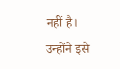नहीं है।
उन्होंने इसे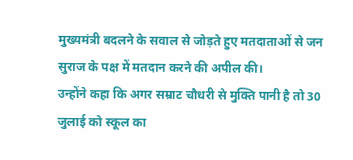मुख्यमंत्री बदलने के सवाल से जोड़ते हुए मतदाताओं से जन सुराज के पक्ष में मतदान करने की अपील की।
उन्होंने कहा कि अगर सम्राट चौधरी से मुक्ति पानी है तो 30 जुलाई को स्कूल का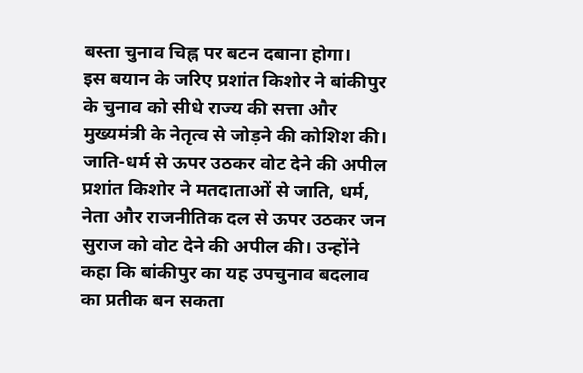बस्ता चुनाव चिह्न पर बटन दबाना होगा।
इस बयान के जरिए प्रशांत किशोर ने बांकीपुर के चुनाव को सीधे राज्य की सत्ता और मुख्यमंत्री के नेतृत्व से जोड़ने की कोशिश की।
जाति-धर्म से ऊपर उठकर वोट देने की अपील
प्रशांत किशोर ने मतदाताओं से जाति, धर्म, नेता और राजनीतिक दल से ऊपर उठकर जन सुराज को वोट देने की अपील की। उन्होंने कहा कि बांकीपुर का यह उपचुनाव बदलाव का प्रतीक बन सकता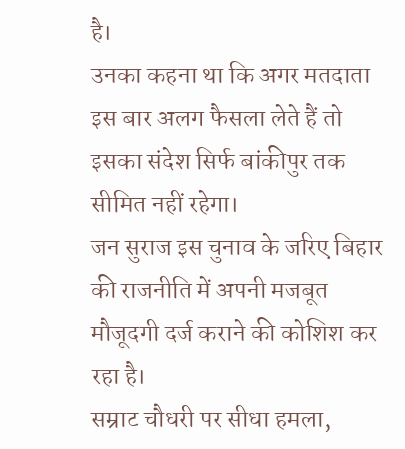है।
उनका कहना था कि अगर मतदाता इस बार अलग फैसला लेते हैं तो इसका संदेश सिर्फ बांकीपुर तक सीमित नहीं रहेगा।
जन सुराज इस चुनाव के जरिए बिहार की राजनीति में अपनी मजबूत मौजूदगी दर्ज कराने की कोशिश कर रहा है।
सम्राट चौधरी पर सीधा हमला,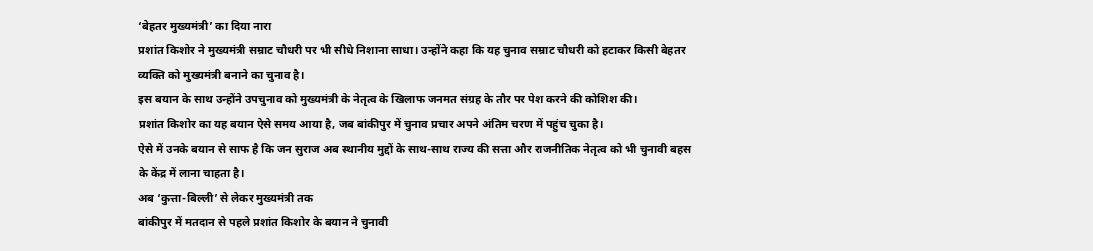‘बेहतर मुख्यमंत्री’ का दिया नारा
प्रशांत किशोर ने मुख्यमंत्री सम्राट चौधरी पर भी सीधे निशाना साधा। उन्होंने कहा कि यह चुनाव सम्राट चौधरी को हटाकर किसी बेहतर व्यक्ति को मुख्यमंत्री बनाने का चुनाव है।
इस बयान के साथ उन्होंने उपचुनाव को मुख्यमंत्री के नेतृत्व के खिलाफ जनमत संग्रह के तौर पर पेश करने की कोशिश की।
प्रशांत किशोर का यह बयान ऐसे समय आया है, जब बांकीपुर में चुनाव प्रचार अपने अंतिम चरण में पहुंच चुका है।
ऐसे में उनके बयान से साफ है कि जन सुराज अब स्थानीय मुद्दों के साथ-साथ राज्य की सत्ता और राजनीतिक नेतृत्व को भी चुनावी बहस के केंद्र में लाना चाहता है।
अब ‘कुत्ता-बिल्ली’ से लेकर मुख्यमंत्री तक
बांकीपुर में मतदान से पहले प्रशांत किशोर के बयान ने चुनावी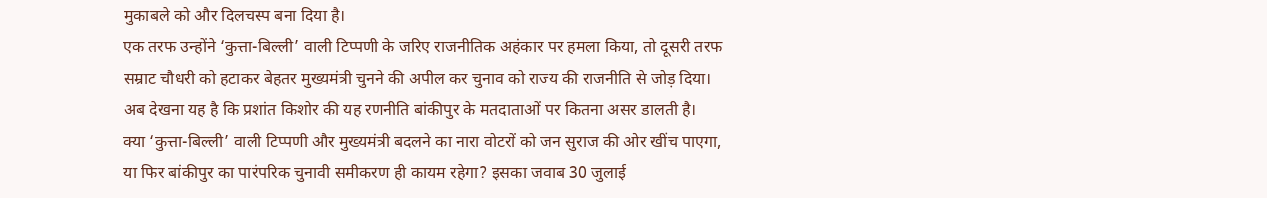मुकाबले को और दिलचस्प बना दिया है।
एक तरफ उन्होंने ‘कुत्ता-बिल्ली’ वाली टिप्पणी के जरिए राजनीतिक अहंकार पर हमला किया, तो दूसरी तरफ सम्राट चौधरी को हटाकर बेहतर मुख्यमंत्री चुनने की अपील कर चुनाव को राज्य की राजनीति से जोड़ दिया।
अब देखना यह है कि प्रशांत किशोर की यह रणनीति बांकीपुर के मतदाताओं पर कितना असर डालती है।
क्या ‘कुत्ता-बिल्ली’ वाली टिप्पणी और मुख्यमंत्री बदलने का नारा वोटरों को जन सुराज की ओर खींच पाएगा, या फिर बांकीपुर का पारंपरिक चुनावी समीकरण ही कायम रहेगा? इसका जवाब 30 जुलाई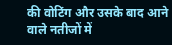की वोटिंग और उसके बाद आने वाले नतीजों में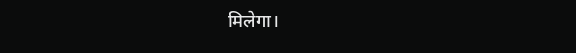मिलेगा।